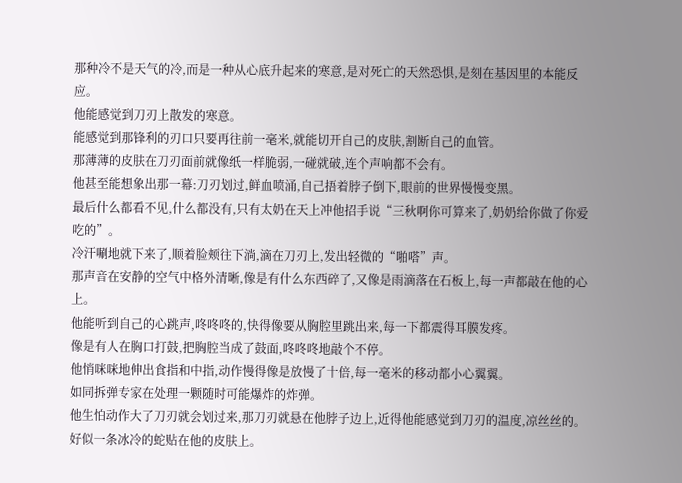那种冷不是天气的冷,而是一种从心底升起来的寒意,是对死亡的天然恐惧,是刻在基因里的本能反应。
他能感觉到刀刃上散发的寒意。
能感觉到那锋利的刃口只要再往前一毫米,就能切开自己的皮肤,割断自己的血管。
那薄薄的皮肤在刀刃面前就像纸一样脆弱,一碰就破,连个声响都不会有。
他甚至能想象出那一幕:刀刃划过,鲜血喷涌,自己捂着脖子倒下,眼前的世界慢慢变黑。
最后什么都看不见,什么都没有,只有太奶在天上冲他招手说“三秋啊你可算来了,奶奶给你做了你爱吃的”。
冷汗唰地就下来了,顺着脸颊往下淌,滴在刀刃上,发出轻微的“啪嗒”声。
那声音在安静的空气中格外清晰,像是有什么东西碎了,又像是雨滴落在石板上,每一声都敲在他的心上。
他能听到自己的心跳声,咚咚咚的,快得像要从胸腔里跳出来,每一下都震得耳膜发疼。
像是有人在胸口打鼓,把胸腔当成了鼓面,咚咚咚地敲个不停。
他悄咪咪地伸出食指和中指,动作慢得像是放慢了十倍,每一毫米的移动都小心翼翼。
如同拆弹专家在处理一颗随时可能爆炸的炸弹。
他生怕动作大了刀刃就会划过来,那刀刃就悬在他脖子边上,近得他能感觉到刀刃的温度,凉丝丝的。
好似一条冰冷的蛇贴在他的皮肤上。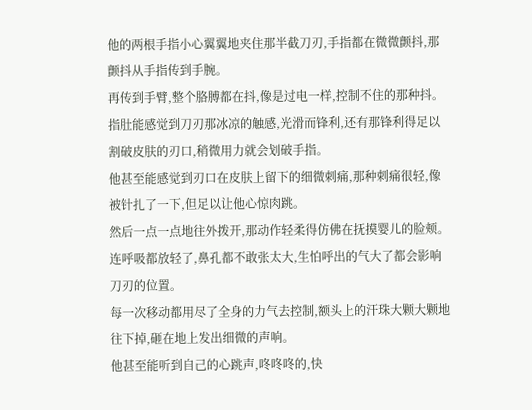他的两根手指小心翼翼地夹住那半截刀刃,手指都在微微颤抖,那颤抖从手指传到手腕。
再传到手臂,整个胳膊都在抖,像是过电一样,控制不住的那种抖。
指肚能感觉到刀刃那冰凉的触感,光滑而锋利,还有那锋利得足以割破皮肤的刃口,稍微用力就会划破手指。
他甚至能感觉到刃口在皮肤上留下的细微刺痛,那种刺痛很轻,像被针扎了一下,但足以让他心惊肉跳。
然后一点一点地往外拨开,那动作轻柔得仿佛在抚摸婴儿的脸颊。
连呼吸都放轻了,鼻孔都不敢张太大,生怕呼出的气大了都会影响刀刃的位置。
每一次移动都用尽了全身的力气去控制,额头上的汗珠大颗大颗地往下掉,砸在地上发出细微的声响。
他甚至能听到自己的心跳声,咚咚咚的,快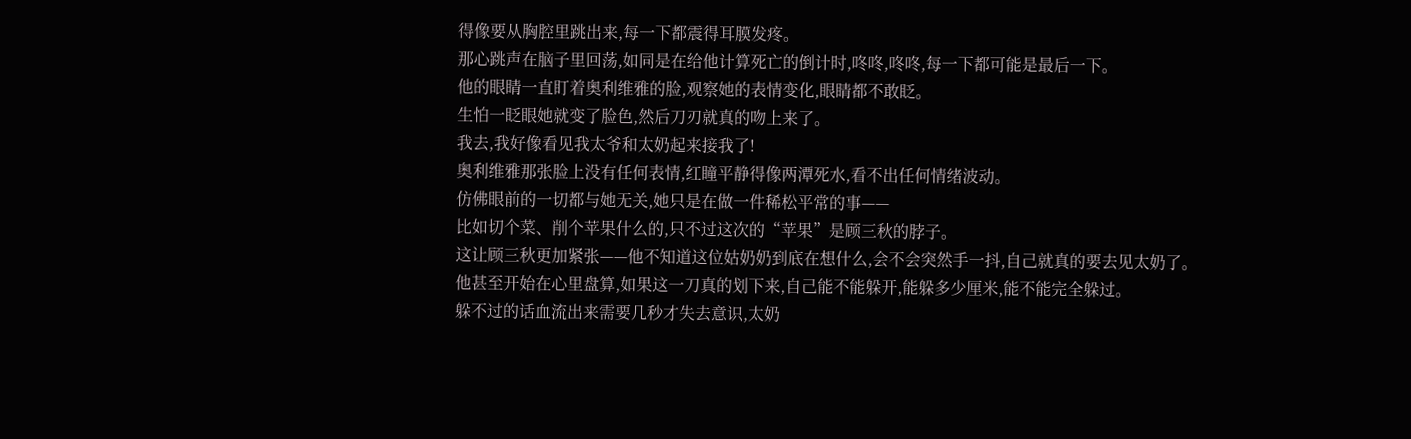得像要从胸腔里跳出来,每一下都震得耳膜发疼。
那心跳声在脑子里回荡,如同是在给他计算死亡的倒计时,咚咚,咚咚,每一下都可能是最后一下。
他的眼睛一直盯着奥利维雅的脸,观察她的表情变化,眼睛都不敢眨。
生怕一眨眼她就变了脸色,然后刀刃就真的吻上来了。
我去,我好像看见我太爷和太奶起来接我了!
奥利维雅那张脸上没有任何表情,红瞳平静得像两潭死水,看不出任何情绪波动。
仿佛眼前的一切都与她无关,她只是在做一件稀松平常的事——
比如切个菜、削个苹果什么的,只不过这次的“苹果”是顾三秋的脖子。
这让顾三秋更加紧张——他不知道这位姑奶奶到底在想什么,会不会突然手一抖,自己就真的要去见太奶了。
他甚至开始在心里盘算,如果这一刀真的划下来,自己能不能躲开,能躲多少厘米,能不能完全躲过。
躲不过的话血流出来需要几秒才失去意识,太奶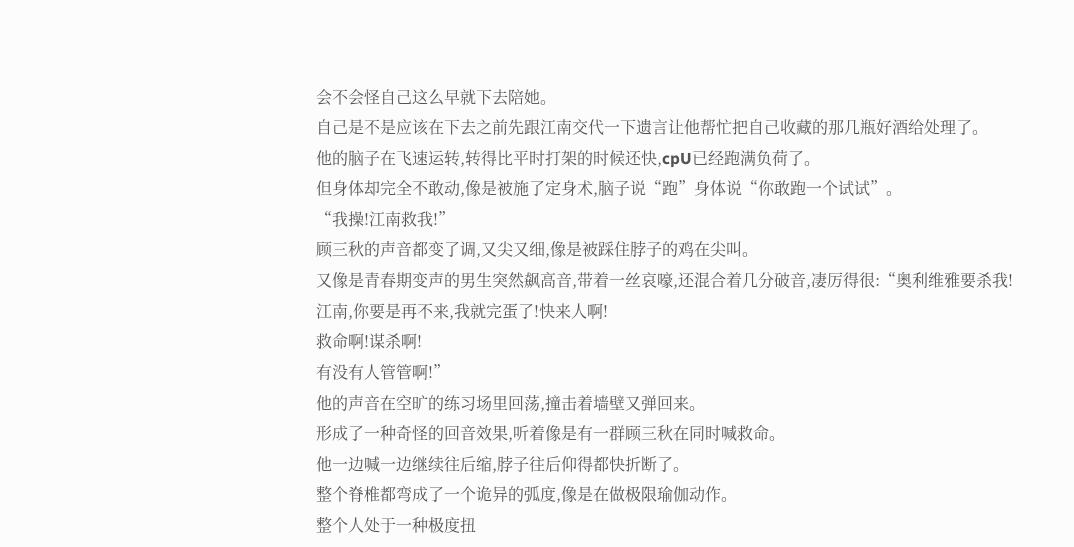会不会怪自己这么早就下去陪她。
自己是不是应该在下去之前先跟江南交代一下遗言让他帮忙把自己收藏的那几瓶好酒给处理了。
他的脑子在飞速运转,转得比平时打架的时候还快,cpU已经跑满负荷了。
但身体却完全不敢动,像是被施了定身术,脑子说“跑”身体说“你敢跑一个试试”。
“我操!江南救我!”
顾三秋的声音都变了调,又尖又细,像是被踩住脖子的鸡在尖叫。
又像是青春期变声的男生突然飙高音,带着一丝哀嚎,还混合着几分破音,凄厉得很:“奥利维雅要杀我!
江南,你要是再不来,我就完蛋了!快来人啊!
救命啊!谋杀啊!
有没有人管管啊!”
他的声音在空旷的练习场里回荡,撞击着墙壁又弹回来。
形成了一种奇怪的回音效果,听着像是有一群顾三秋在同时喊救命。
他一边喊一边继续往后缩,脖子往后仰得都快折断了。
整个脊椎都弯成了一个诡异的弧度,像是在做极限瑜伽动作。
整个人处于一种极度扭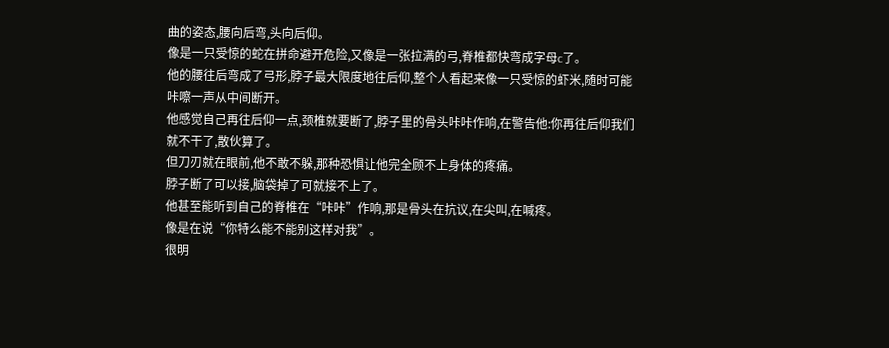曲的姿态,腰向后弯,头向后仰。
像是一只受惊的蛇在拼命避开危险,又像是一张拉满的弓,脊椎都快弯成字母c了。
他的腰往后弯成了弓形,脖子最大限度地往后仰,整个人看起来像一只受惊的虾米,随时可能咔嚓一声从中间断开。
他感觉自己再往后仰一点,颈椎就要断了,脖子里的骨头咔咔作响,在警告他:你再往后仰我们就不干了,散伙算了。
但刀刃就在眼前,他不敢不躲,那种恐惧让他完全顾不上身体的疼痛。
脖子断了可以接,脑袋掉了可就接不上了。
他甚至能听到自己的脊椎在“咔咔”作响,那是骨头在抗议,在尖叫,在喊疼。
像是在说“你特么能不能别这样对我”。
很明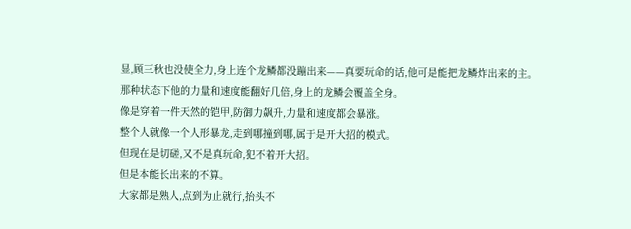显,顾三秋也没使全力,身上连个龙鳞都没蹦出来——真要玩命的话,他可是能把龙鳞炸出来的主。
那种状态下他的力量和速度能翻好几倍,身上的龙鳞会覆盖全身。
像是穿着一件天然的铠甲,防御力飙升,力量和速度都会暴涨。
整个人就像一个人形暴龙,走到哪撞到哪,属于是开大招的模式。
但现在是切磋,又不是真玩命,犯不着开大招。
但是本能长出来的不算。
大家都是熟人,点到为止就行,抬头不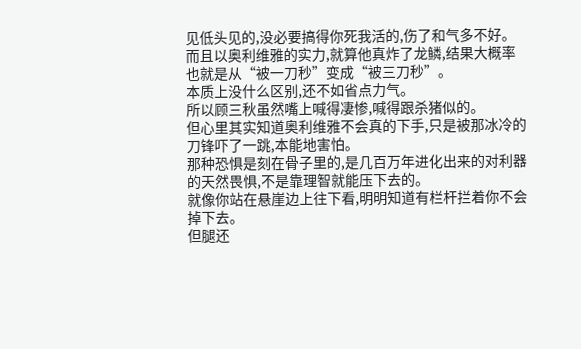见低头见的,没必要搞得你死我活的,伤了和气多不好。
而且以奥利维雅的实力,就算他真炸了龙鳞,结果大概率也就是从“被一刀秒”变成“被三刀秒”。
本质上没什么区别,还不如省点力气。
所以顾三秋虽然嘴上喊得凄惨,喊得跟杀猪似的。
但心里其实知道奥利维雅不会真的下手,只是被那冰冷的刀锋吓了一跳,本能地害怕。
那种恐惧是刻在骨子里的,是几百万年进化出来的对利器的天然畏惧,不是靠理智就能压下去的。
就像你站在悬崖边上往下看,明明知道有栏杆拦着你不会掉下去。
但腿还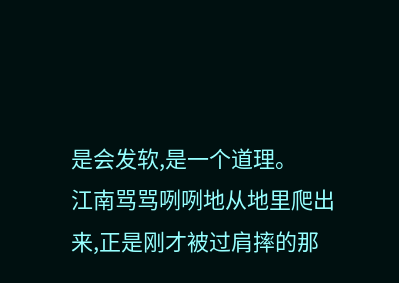是会发软,是一个道理。
江南骂骂咧咧地从地里爬出来,正是刚才被过肩摔的那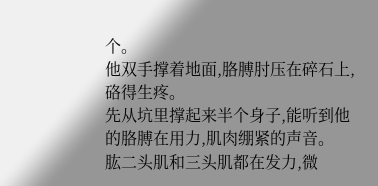个。
他双手撑着地面,胳膊肘压在碎石上,硌得生疼。
先从坑里撑起来半个身子,能听到他的胳膊在用力,肌肉绷紧的声音。
肱二头肌和三头肌都在发力,微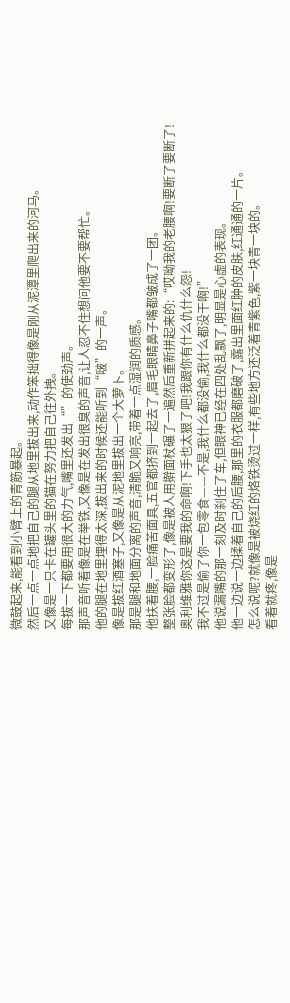微鼓起来,能看到小臂上的青筋暴起。
然后一点一点地把自己的腿从地里拔出来,动作笨拙得像是刚从泥潭里爬出来的河马。
又像是一只卡在罐头里的猫在努力把自己往外拽。
每拔一下都要用很大的力气,嘴里还发出“”的使劲声。
那声音听着像是在举铁,又像是在发出很臭的声音,让人忍不住想问他要不要帮忙。
他的腿在地里埋得太深,拔出来的时候还能听到“啵”的一声。
像是拔红酒塞子,又像是从泥地里拔出一个大萝卜。
那是腿和地面分离的声音,清脆又响亮,带着一点湿润的质感。
他扶着腰,一脸痛苦面具,五官都挤到一起去了,眉毛眼睛鼻子嘴都皱成了一团。
整张脸都变形了,像是被人用擀面杖碾了一遍然后重新拼起来的:“哎呦我的老腰啊!要断了要断了!
奥利维雅你这是要我的命啊!下手也太狠了吧!我跟你有什么仇什么怨!
我不过是偷了你一包零食——不是,我什么都没偷,我什么都没干啊!”
他说漏嘴的那一刻及时刹住了车,但眼神已经在四处乱飘了,明显是心虚的表现。
他一边说一边揉着自己的后腰,那里的衣服都磨破了,露出里面红肿的皮肤,红通通的一片。
怎么说呢?就像是被烧红的烙铁烫过一样,有些地方还泛着青紫色,紫一块青一块的。
看着就疼,像是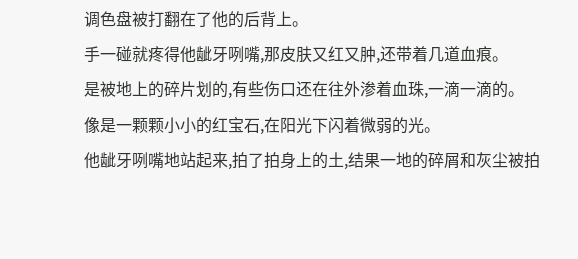调色盘被打翻在了他的后背上。
手一碰就疼得他龇牙咧嘴,那皮肤又红又肿,还带着几道血痕。
是被地上的碎片划的,有些伤口还在往外渗着血珠,一滴一滴的。
像是一颗颗小小的红宝石,在阳光下闪着微弱的光。
他龇牙咧嘴地站起来,拍了拍身上的土,结果一地的碎屑和灰尘被拍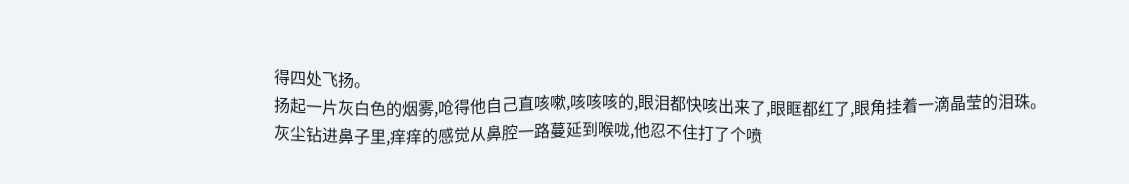得四处飞扬。
扬起一片灰白色的烟雾,呛得他自己直咳嗽,咳咳咳的,眼泪都快咳出来了,眼眶都红了,眼角挂着一滴晶莹的泪珠。
灰尘钻进鼻子里,痒痒的感觉从鼻腔一路蔓延到喉咙,他忍不住打了个喷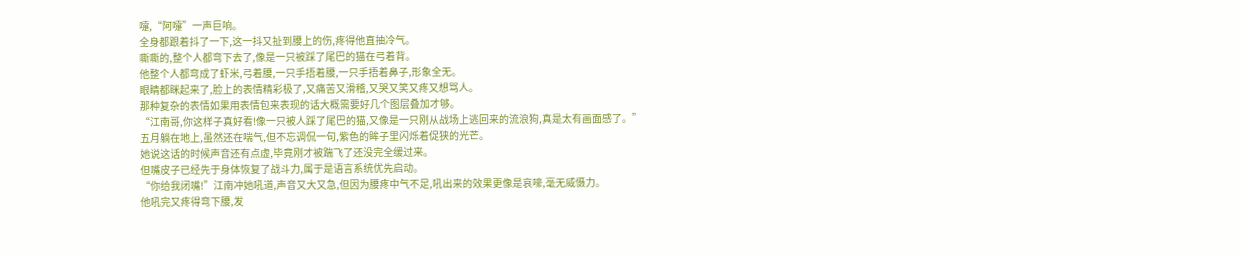嚏,“阿嚏”一声巨响。
全身都跟着抖了一下,这一抖又扯到腰上的伤,疼得他直抽冷气。
嘶嘶的,整个人都弯下去了,像是一只被踩了尾巴的猫在弓着背。
他整个人都弯成了虾米,弓着腰,一只手捂着腰,一只手捂着鼻子,形象全无。
眼睛都眯起来了,脸上的表情精彩极了,又痛苦又滑稽,又哭又笑又疼又想骂人。
那种复杂的表情如果用表情包来表现的话大概需要好几个图层叠加才够。
“江南哥,你这样子真好看!像一只被人踩了尾巴的猫,又像是一只刚从战场上逃回来的流浪狗,真是太有画面感了。”
五月躺在地上,虽然还在喘气,但不忘调侃一句,紫色的眸子里闪烁着促狭的光芒。
她说这话的时候声音还有点虚,毕竟刚才被踹飞了还没完全缓过来。
但嘴皮子已经先于身体恢复了战斗力,属于是语言系统优先启动。
“你给我闭嘴!”江南冲她吼道,声音又大又急,但因为腰疼中气不足,吼出来的效果更像是哀嚎,毫无威慑力。
他吼完又疼得弯下腰,发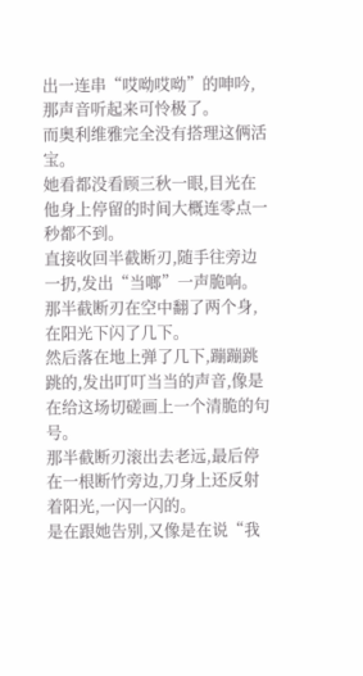出一连串“哎呦哎呦”的呻吟,那声音听起来可怜极了。
而奥利维雅完全没有搭理这俩活宝。
她看都没看顾三秋一眼,目光在他身上停留的时间大概连零点一秒都不到。
直接收回半截断刃,随手往旁边一扔,发出“当啷”一声脆响。
那半截断刃在空中翻了两个身,在阳光下闪了几下。
然后落在地上弹了几下,蹦蹦跳跳的,发出叮叮当当的声音,像是在给这场切磋画上一个清脆的句号。
那半截断刃滚出去老远,最后停在一根断竹旁边,刀身上还反射着阳光,一闪一闪的。
是在跟她告别,又像是在说“我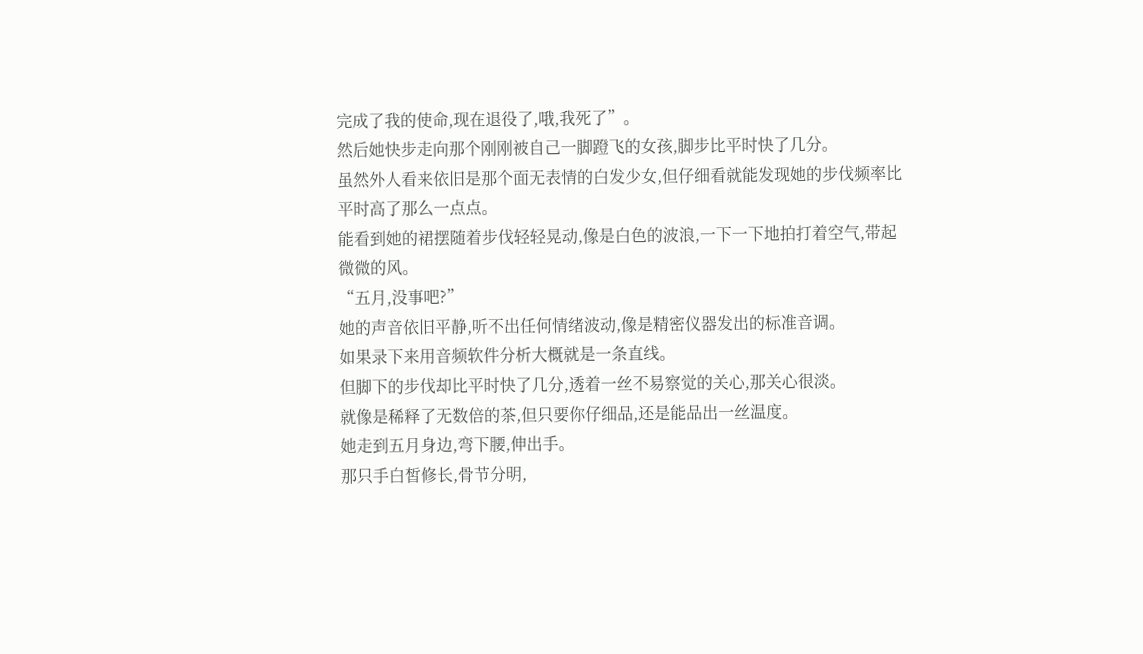完成了我的使命,现在退役了,哦,我死了”。
然后她快步走向那个刚刚被自己一脚蹬飞的女孩,脚步比平时快了几分。
虽然外人看来依旧是那个面无表情的白发少女,但仔细看就能发现她的步伐频率比平时高了那么一点点。
能看到她的裙摆随着步伐轻轻晃动,像是白色的波浪,一下一下地拍打着空气,带起微微的风。
“五月,没事吧?”
她的声音依旧平静,听不出任何情绪波动,像是精密仪器发出的标准音调。
如果录下来用音频软件分析大概就是一条直线。
但脚下的步伐却比平时快了几分,透着一丝不易察觉的关心,那关心很淡。
就像是稀释了无数倍的茶,但只要你仔细品,还是能品出一丝温度。
她走到五月身边,弯下腰,伸出手。
那只手白皙修长,骨节分明,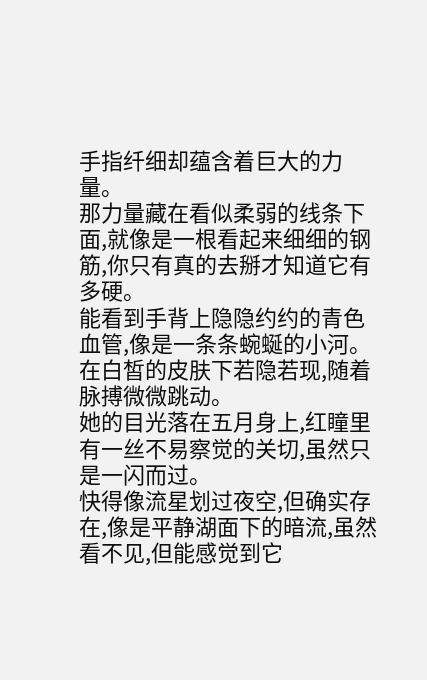手指纤细却蕴含着巨大的力量。
那力量藏在看似柔弱的线条下面,就像是一根看起来细细的钢筋,你只有真的去掰才知道它有多硬。
能看到手背上隐隐约约的青色血管,像是一条条蜿蜒的小河。
在白皙的皮肤下若隐若现,随着脉搏微微跳动。
她的目光落在五月身上,红瞳里有一丝不易察觉的关切,虽然只是一闪而过。
快得像流星划过夜空,但确实存在,像是平静湖面下的暗流,虽然看不见,但能感觉到它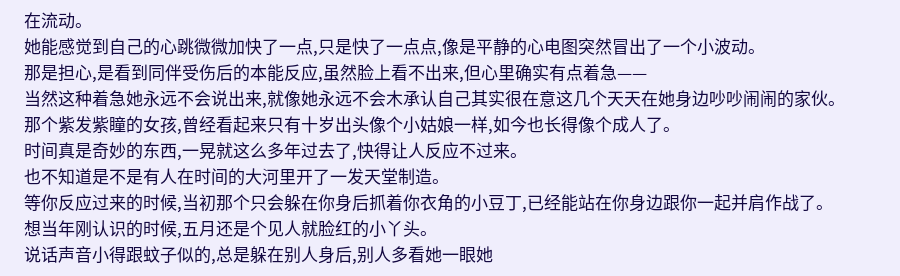在流动。
她能感觉到自己的心跳微微加快了一点,只是快了一点点,像是平静的心电图突然冒出了一个小波动。
那是担心,是看到同伴受伤后的本能反应,虽然脸上看不出来,但心里确实有点着急——
当然这种着急她永远不会说出来,就像她永远不会木承认自己其实很在意这几个天天在她身边吵吵闹闹的家伙。
那个紫发紫瞳的女孩,曾经看起来只有十岁出头像个小姑娘一样,如今也长得像个成人了。
时间真是奇妙的东西,一晃就这么多年过去了,快得让人反应不过来。
也不知道是不是有人在时间的大河里开了一发天堂制造。
等你反应过来的时候,当初那个只会躲在你身后抓着你衣角的小豆丁,已经能站在你身边跟你一起并肩作战了。
想当年刚认识的时候,五月还是个见人就脸红的小丫头。
说话声音小得跟蚊子似的,总是躲在别人身后,别人多看她一眼她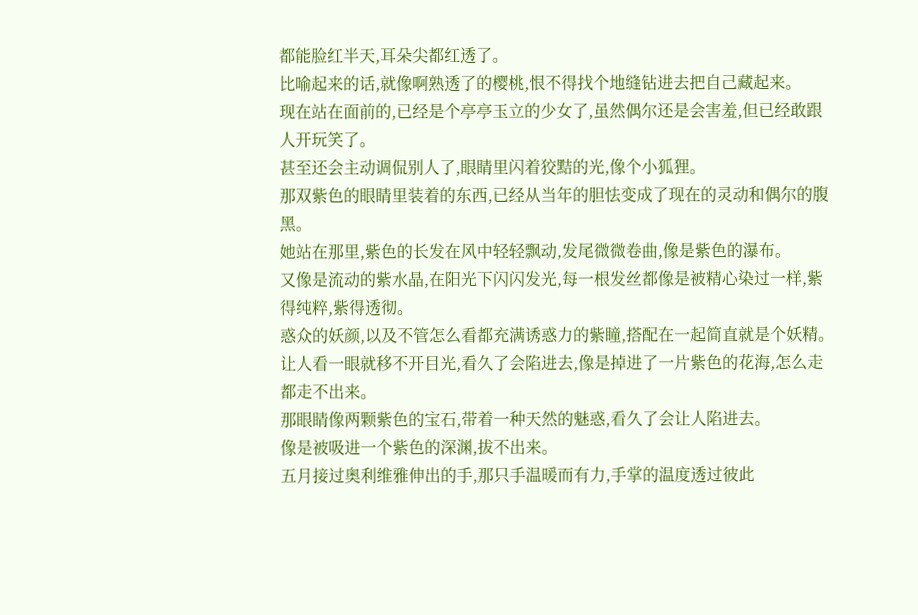都能脸红半天,耳朵尖都红透了。
比喻起来的话,就像啊熟透了的樱桃,恨不得找个地缝钻进去把自己藏起来。
现在站在面前的,已经是个亭亭玉立的少女了,虽然偶尔还是会害羞,但已经敢跟人开玩笑了。
甚至还会主动调侃别人了,眼睛里闪着狡黠的光,像个小狐狸。
那双紫色的眼睛里装着的东西,已经从当年的胆怯变成了现在的灵动和偶尔的腹黑。
她站在那里,紫色的长发在风中轻轻飘动,发尾微微卷曲,像是紫色的瀑布。
又像是流动的紫水晶,在阳光下闪闪发光,每一根发丝都像是被精心染过一样,紫得纯粹,紫得透彻。
惑众的妖颜,以及不管怎么看都充满诱惑力的紫瞳,搭配在一起简直就是个妖精。
让人看一眼就移不开目光,看久了会陷进去,像是掉进了一片紫色的花海,怎么走都走不出来。
那眼睛像两颗紫色的宝石,带着一种天然的魅惑,看久了会让人陷进去。
像是被吸进一个紫色的深渊,拔不出来。
五月接过奥利维雅伸出的手,那只手温暖而有力,手掌的温度透过彼此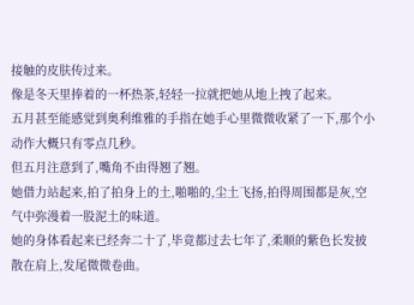接触的皮肤传过来。
像是冬天里捧着的一杯热茶,轻轻一拉就把她从地上拽了起来。
五月甚至能感觉到奥利维雅的手指在她手心里微微收紧了一下,那个小动作大概只有零点几秒。
但五月注意到了,嘴角不由得翘了翘。
她借力站起来,拍了拍身上的土,啪啪的,尘土飞扬,拍得周围都是灰,空气中弥漫着一股泥土的味道。
她的身体看起来已经奔二十了,毕竟都过去七年了,柔顺的紫色长发披散在肩上,发尾微微卷曲。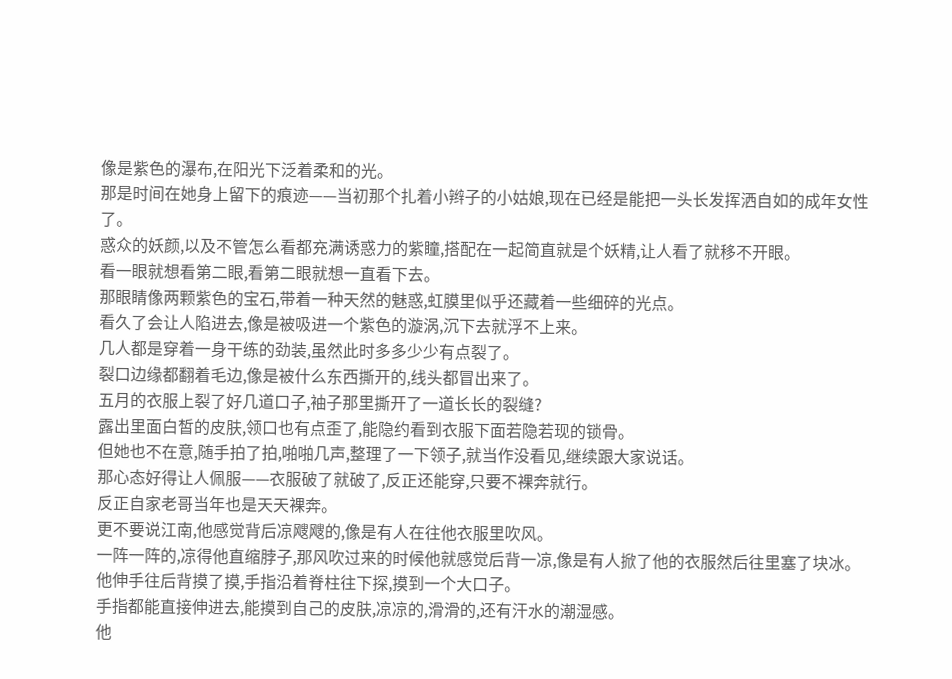像是紫色的瀑布,在阳光下泛着柔和的光。
那是时间在她身上留下的痕迹——当初那个扎着小辫子的小姑娘,现在已经是能把一头长发挥洒自如的成年女性了。
惑众的妖颜,以及不管怎么看都充满诱惑力的紫瞳,搭配在一起简直就是个妖精,让人看了就移不开眼。
看一眼就想看第二眼,看第二眼就想一直看下去。
那眼睛像两颗紫色的宝石,带着一种天然的魅惑,虹膜里似乎还藏着一些细碎的光点。
看久了会让人陷进去,像是被吸进一个紫色的漩涡,沉下去就浮不上来。
几人都是穿着一身干练的劲装,虽然此时多多少少有点裂了。
裂口边缘都翻着毛边,像是被什么东西撕开的,线头都冒出来了。
五月的衣服上裂了好几道口子,袖子那里撕开了一道长长的裂缝?
露出里面白皙的皮肤,领口也有点歪了,能隐约看到衣服下面若隐若现的锁骨。
但她也不在意,随手拍了拍,啪啪几声,整理了一下领子,就当作没看见,继续跟大家说话。
那心态好得让人佩服——衣服破了就破了,反正还能穿,只要不裸奔就行。
反正自家老哥当年也是天天裸奔。
更不要说江南,他感觉背后凉飕飕的,像是有人在往他衣服里吹风。
一阵一阵的,凉得他直缩脖子,那风吹过来的时候他就感觉后背一凉,像是有人掀了他的衣服然后往里塞了块冰。
他伸手往后背摸了摸,手指沿着脊柱往下探,摸到一个大口子。
手指都能直接伸进去,能摸到自己的皮肤,凉凉的,滑滑的,还有汗水的潮湿感。
他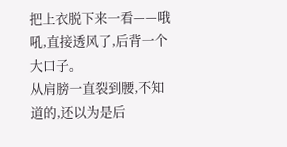把上衣脱下来一看——哦吼,直接透风了,后背一个大口子。
从肩膀一直裂到腰,不知道的,还以为是后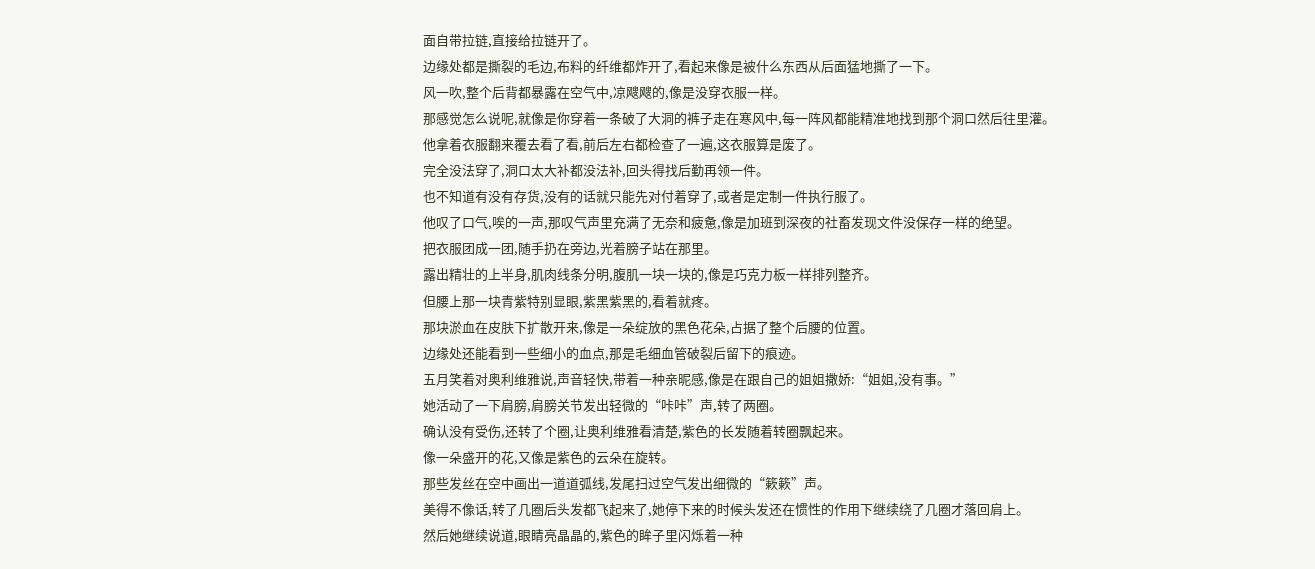面自带拉链,直接给拉链开了。
边缘处都是撕裂的毛边,布料的纤维都炸开了,看起来像是被什么东西从后面猛地撕了一下。
风一吹,整个后背都暴露在空气中,凉飕飕的,像是没穿衣服一样。
那感觉怎么说呢,就像是你穿着一条破了大洞的裤子走在寒风中,每一阵风都能精准地找到那个洞口然后往里灌。
他拿着衣服翻来覆去看了看,前后左右都检查了一遍,这衣服算是废了。
完全没法穿了,洞口太大补都没法补,回头得找后勤再领一件。
也不知道有没有存货,没有的话就只能先对付着穿了,或者是定制一件执行服了。
他叹了口气,唉的一声,那叹气声里充满了无奈和疲惫,像是加班到深夜的社畜发现文件没保存一样的绝望。
把衣服团成一团,随手扔在旁边,光着膀子站在那里。
露出精壮的上半身,肌肉线条分明,腹肌一块一块的,像是巧克力板一样排列整齐。
但腰上那一块青紫特别显眼,紫黑紫黑的,看着就疼。
那块淤血在皮肤下扩散开来,像是一朵绽放的黑色花朵,占据了整个后腰的位置。
边缘处还能看到一些细小的血点,那是毛细血管破裂后留下的痕迹。
五月笑着对奥利维雅说,声音轻快,带着一种亲昵感,像是在跟自己的姐姐撒娇:“姐姐,没有事。”
她活动了一下肩膀,肩膀关节发出轻微的“咔咔”声,转了两圈。
确认没有受伤,还转了个圈,让奥利维雅看清楚,紫色的长发随着转圈飘起来。
像一朵盛开的花,又像是紫色的云朵在旋转。
那些发丝在空中画出一道道弧线,发尾扫过空气发出细微的“簌簌”声。
美得不像话,转了几圈后头发都飞起来了,她停下来的时候头发还在惯性的作用下继续绕了几圈才落回肩上。
然后她继续说道,眼睛亮晶晶的,紫色的眸子里闪烁着一种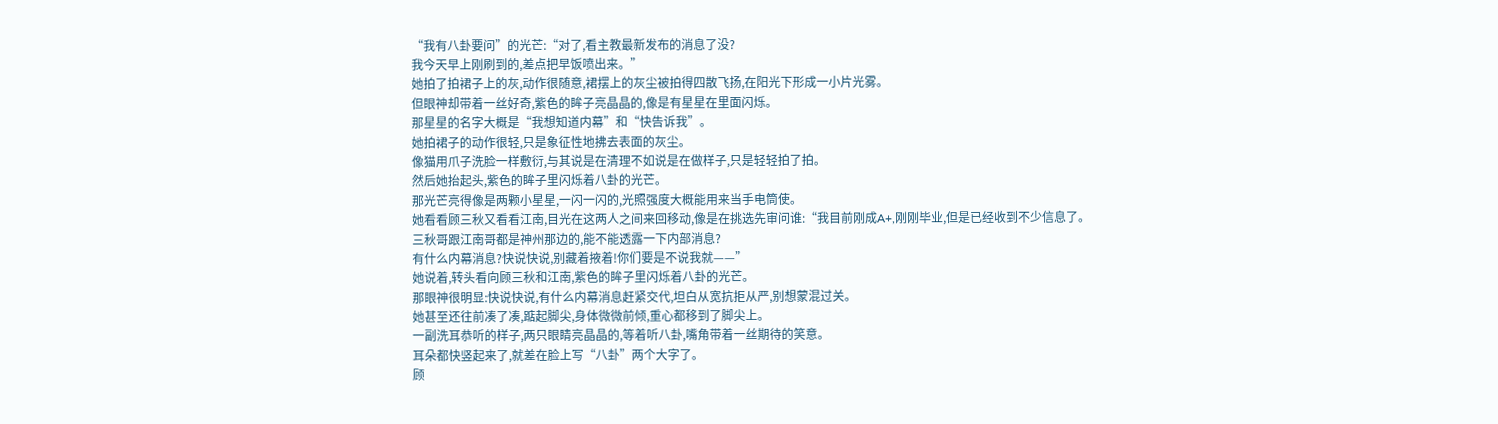“我有八卦要问”的光芒:“对了,看主教最新发布的消息了没?
我今天早上刚刷到的,差点把早饭喷出来。”
她拍了拍裙子上的灰,动作很随意,裙摆上的灰尘被拍得四散飞扬,在阳光下形成一小片光雾。
但眼神却带着一丝好奇,紫色的眸子亮晶晶的,像是有星星在里面闪烁。
那星星的名字大概是“我想知道内幕”和“快告诉我”。
她拍裙子的动作很轻,只是象征性地拂去表面的灰尘。
像猫用爪子洗脸一样敷衍,与其说是在清理不如说是在做样子,只是轻轻拍了拍。
然后她抬起头,紫色的眸子里闪烁着八卦的光芒。
那光芒亮得像是两颗小星星,一闪一闪的,光照强度大概能用来当手电筒使。
她看看顾三秋又看看江南,目光在这两人之间来回移动,像是在挑选先审问谁:“我目前刚成A+,刚刚毕业,但是已经收到不少信息了。
三秋哥跟江南哥都是神州那边的,能不能透露一下内部消息?
有什么内幕消息?快说快说,别藏着掖着!你们要是不说我就——”
她说着,转头看向顾三秋和江南,紫色的眸子里闪烁着八卦的光芒。
那眼神很明显:快说快说,有什么内幕消息赶紧交代,坦白从宽抗拒从严,别想蒙混过关。
她甚至还往前凑了凑,踮起脚尖,身体微微前倾,重心都移到了脚尖上。
一副洗耳恭听的样子,两只眼睛亮晶晶的,等着听八卦,嘴角带着一丝期待的笑意。
耳朵都快竖起来了,就差在脸上写“八卦”两个大字了。
顾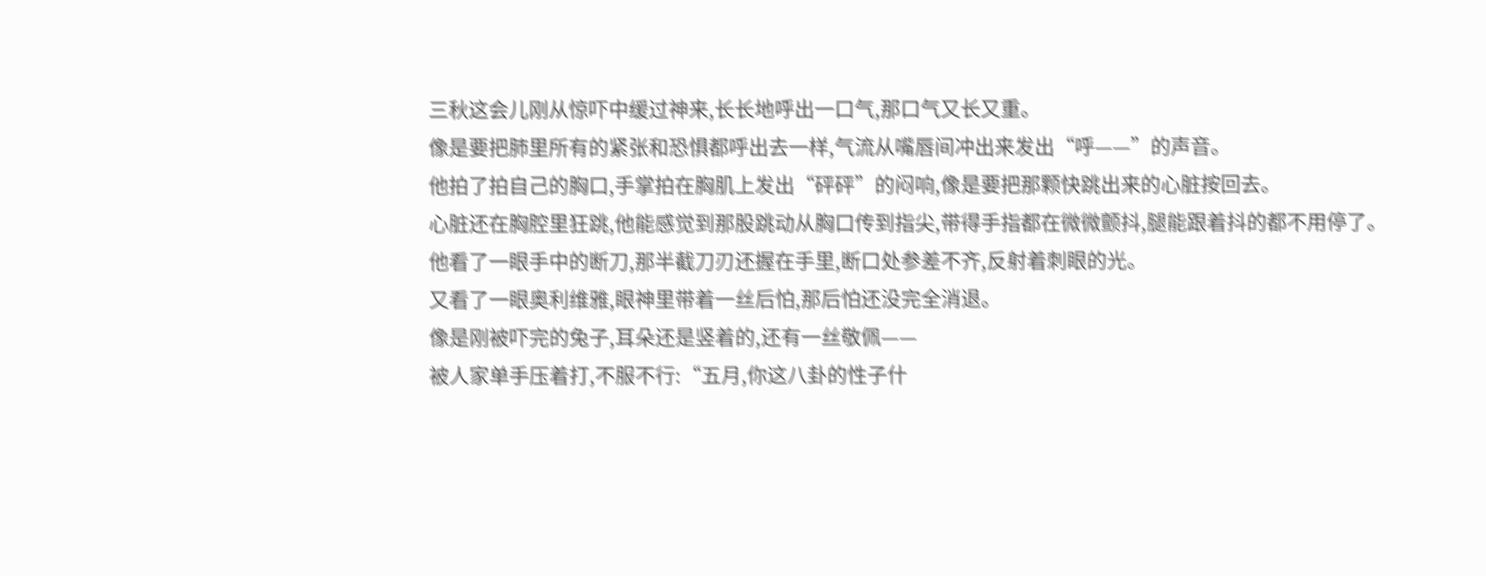三秋这会儿刚从惊吓中缓过神来,长长地呼出一口气,那口气又长又重。
像是要把肺里所有的紧张和恐惧都呼出去一样,气流从嘴唇间冲出来发出“呼——”的声音。
他拍了拍自己的胸口,手掌拍在胸肌上发出“砰砰”的闷响,像是要把那颗快跳出来的心脏按回去。
心脏还在胸腔里狂跳,他能感觉到那股跳动从胸口传到指尖,带得手指都在微微颤抖,腿能跟着抖的都不用停了。
他看了一眼手中的断刀,那半截刀刃还握在手里,断口处参差不齐,反射着刺眼的光。
又看了一眼奥利维雅,眼神里带着一丝后怕,那后怕还没完全消退。
像是刚被吓完的兔子,耳朵还是竖着的,还有一丝敬佩——
被人家单手压着打,不服不行:“五月,你这八卦的性子什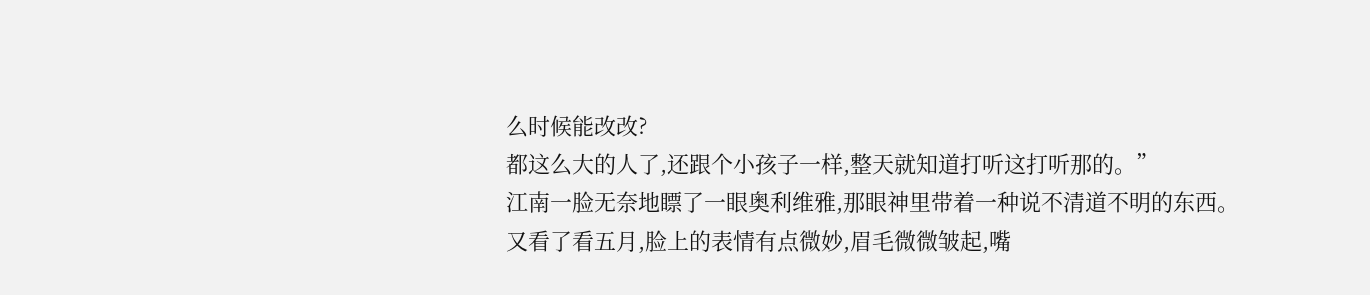么时候能改改?
都这么大的人了,还跟个小孩子一样,整天就知道打听这打听那的。”
江南一脸无奈地瞟了一眼奥利维雅,那眼神里带着一种说不清道不明的东西。
又看了看五月,脸上的表情有点微妙,眉毛微微皱起,嘴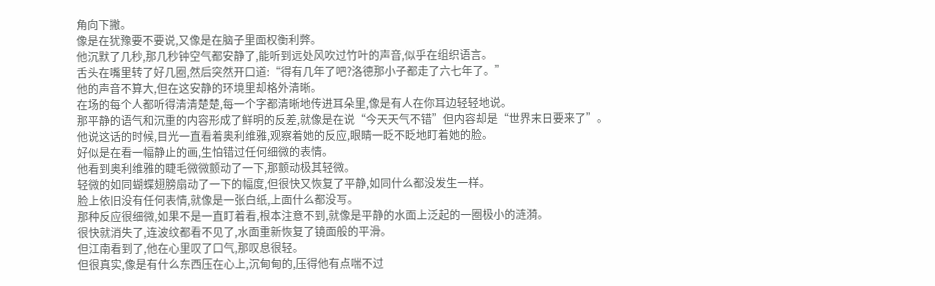角向下撇。
像是在犹豫要不要说,又像是在脑子里面权衡利弊。
他沉默了几秒,那几秒钟空气都安静了,能听到远处风吹过竹叶的声音,似乎在组织语言。
舌头在嘴里转了好几圈,然后突然开口道:“得有几年了吧?洛德那小子都走了六七年了。”
他的声音不算大,但在这安静的环境里却格外清晰。
在场的每个人都听得清清楚楚,每一个字都清晰地传进耳朵里,像是有人在你耳边轻轻地说。
那平静的语气和沉重的内容形成了鲜明的反差,就像是在说“今天天气不错”但内容却是“世界末日要来了”。
他说这话的时候,目光一直看着奥利维雅,观察着她的反应,眼睛一眨不眨地盯着她的脸。
好似是在看一幅静止的画,生怕错过任何细微的表情。
他看到奥利维雅的睫毛微微颤动了一下,那颤动极其轻微。
轻微的如同蝴蝶翅膀扇动了一下的幅度,但很快又恢复了平静,如同什么都没发生一样。
脸上依旧没有任何表情,就像是一张白纸,上面什么都没写。
那种反应很细微,如果不是一直盯着看,根本注意不到,就像是平静的水面上泛起的一圈极小的涟漪。
很快就消失了,连波纹都看不见了,水面重新恢复了镜面般的平滑。
但江南看到了,他在心里叹了口气,那叹息很轻。
但很真实,像是有什么东西压在心上,沉甸甸的,压得他有点喘不过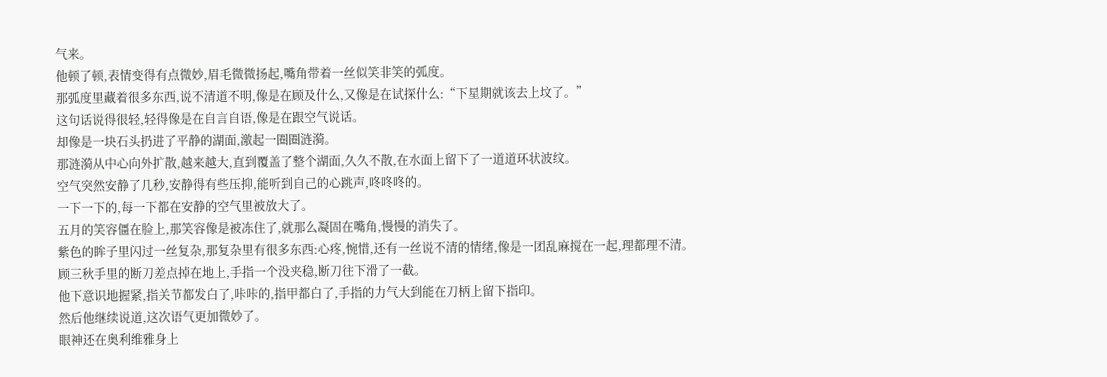气来。
他顿了顿,表情变得有点微妙,眉毛微微扬起,嘴角带着一丝似笑非笑的弧度。
那弧度里藏着很多东西,说不清道不明,像是在顾及什么,又像是在试探什么:“下星期就该去上坟了。”
这句话说得很轻,轻得像是在自言自语,像是在跟空气说话。
却像是一块石头扔进了平静的湖面,激起一圈圈涟漪。
那涟漪从中心向外扩散,越来越大,直到覆盖了整个湖面,久久不散,在水面上留下了一道道环状波纹。
空气突然安静了几秒,安静得有些压抑,能听到自己的心跳声,咚咚咚的。
一下一下的,每一下都在安静的空气里被放大了。
五月的笑容僵在脸上,那笑容像是被冻住了,就那么凝固在嘴角,慢慢的消失了。
紫色的眸子里闪过一丝复杂,那复杂里有很多东西:心疼,惋惜,还有一丝说不清的情绪,像是一团乱麻搅在一起,理都理不清。
顾三秋手里的断刀差点掉在地上,手指一个没夹稳,断刀往下滑了一截。
他下意识地握紧,指关节都发白了,咔咔的,指甲都白了,手指的力气大到能在刀柄上留下指印。
然后他继续说道,这次语气更加微妙了。
眼神还在奥利维雅身上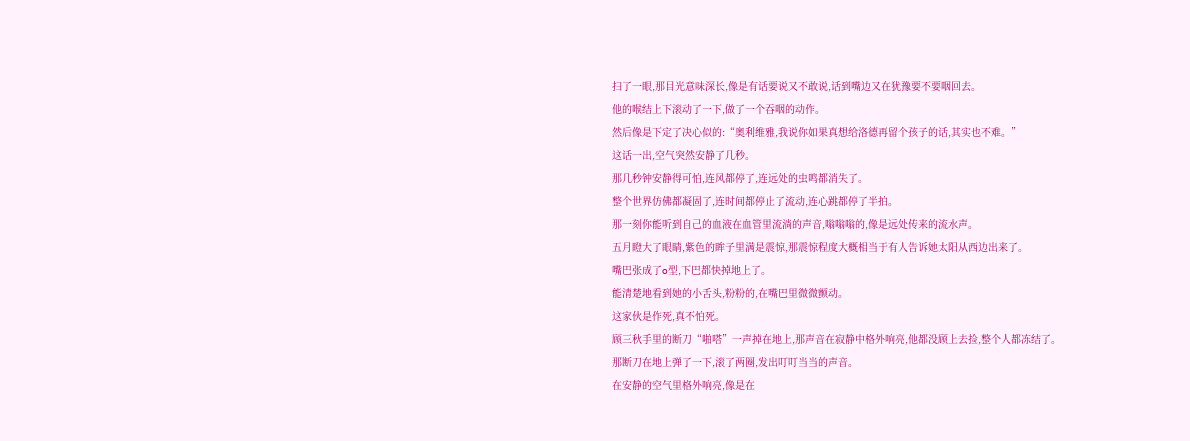扫了一眼,那目光意味深长,像是有话要说又不敢说,话到嘴边又在犹豫要不要咽回去。
他的喉结上下滚动了一下,做了一个吞咽的动作。
然后像是下定了决心似的:“奥利维雅,我说你如果真想给洛德再留个孩子的话,其实也不难。”
这话一出,空气突然安静了几秒。
那几秒钟安静得可怕,连风都停了,连远处的虫鸣都消失了。
整个世界仿佛都凝固了,连时间都停止了流动,连心跳都停了半拍。
那一刻你能听到自己的血液在血管里流淌的声音,嗡嗡嗡的,像是远处传来的流水声。
五月瞪大了眼睛,紫色的眸子里满是震惊,那震惊程度大概相当于有人告诉她太阳从西边出来了。
嘴巴张成了o型,下巴都快掉地上了。
能清楚地看到她的小舌头,粉粉的,在嘴巴里微微颤动。
这家伙是作死,真不怕死。
顾三秋手里的断刀“啪嗒”一声掉在地上,那声音在寂静中格外响亮,他都没顾上去捡,整个人都冻结了。
那断刀在地上弹了一下,滚了两圈,发出叮叮当当的声音。
在安静的空气里格外响亮,像是在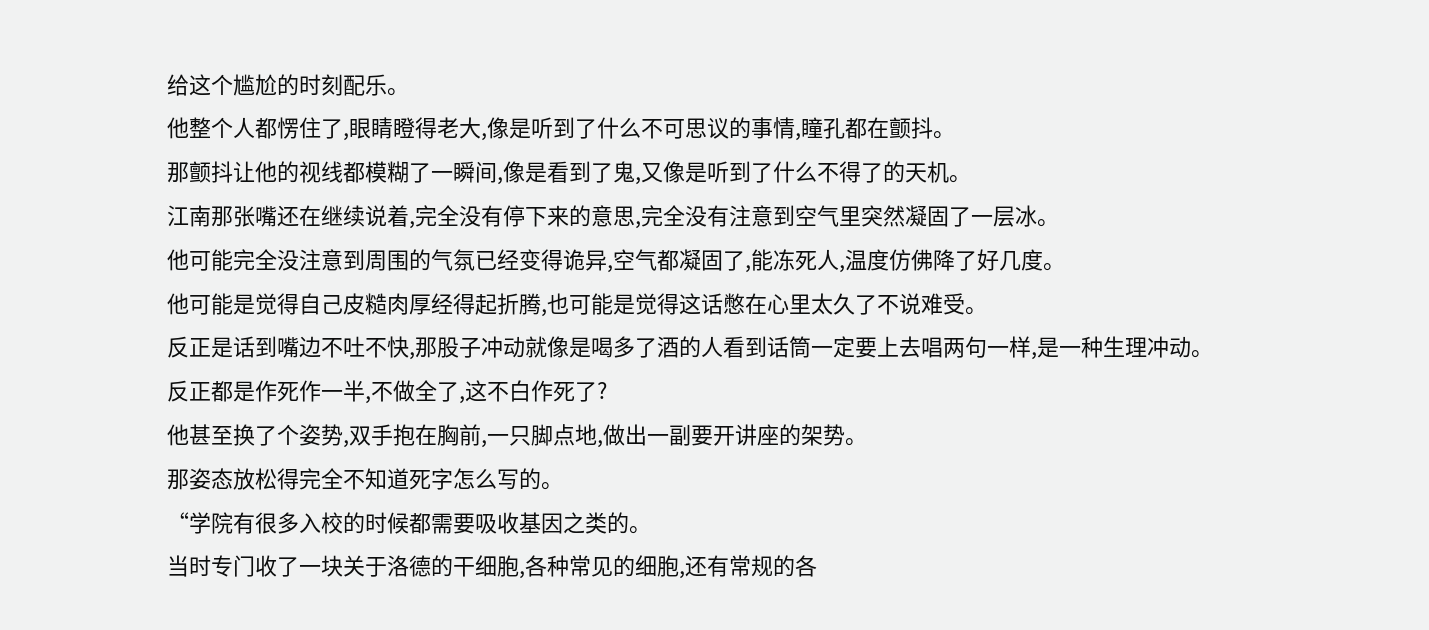给这个尴尬的时刻配乐。
他整个人都愣住了,眼睛瞪得老大,像是听到了什么不可思议的事情,瞳孔都在颤抖。
那颤抖让他的视线都模糊了一瞬间,像是看到了鬼,又像是听到了什么不得了的天机。
江南那张嘴还在继续说着,完全没有停下来的意思,完全没有注意到空气里突然凝固了一层冰。
他可能完全没注意到周围的气氛已经变得诡异,空气都凝固了,能冻死人,温度仿佛降了好几度。
他可能是觉得自己皮糙肉厚经得起折腾,也可能是觉得这话憋在心里太久了不说难受。
反正是话到嘴边不吐不快,那股子冲动就像是喝多了酒的人看到话筒一定要上去唱两句一样,是一种生理冲动。
反正都是作死作一半,不做全了,这不白作死了?
他甚至换了个姿势,双手抱在胸前,一只脚点地,做出一副要开讲座的架势。
那姿态放松得完全不知道死字怎么写的。
“学院有很多入校的时候都需要吸收基因之类的。
当时专门收了一块关于洛德的干细胞,各种常见的细胞,还有常规的各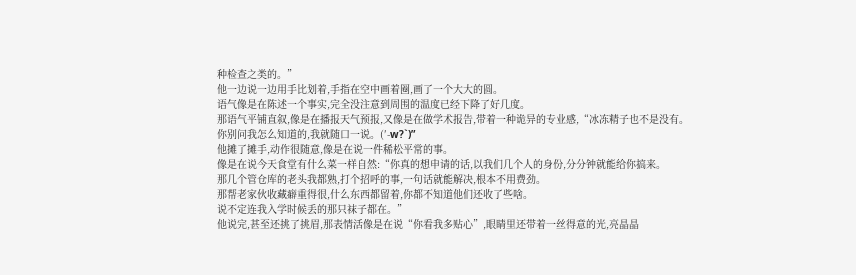种检查之类的。”
他一边说一边用手比划着,手指在空中画着圈,画了一个大大的圆。
语气像是在陈述一个事实,完全没注意到周围的温度已经下降了好几度。
那语气平铺直叙,像是在播报天气预报,又像是在做学术报告,带着一种诡异的专业感,“冰冻精子也不是没有。
你别问我怎么知道的,我就随口一说。(′-w?`)”
他摊了摊手,动作很随意,像是在说一件稀松平常的事。
像是在说今天食堂有什么菜一样自然:“你真的想申请的话,以我们几个人的身份,分分钟就能给你搞来。
那几个管仓库的老头我都熟,打个招呼的事,一句话就能解决,根本不用费劲。
那帮老家伙收藏癖重得很,什么东西都留着,你都不知道他们还收了些啥。
说不定连我入学时候丢的那只袜子都在。”
他说完,甚至还挑了挑眉,那表情活像是在说“你看我多贴心”,眼睛里还带着一丝得意的光,亮晶晶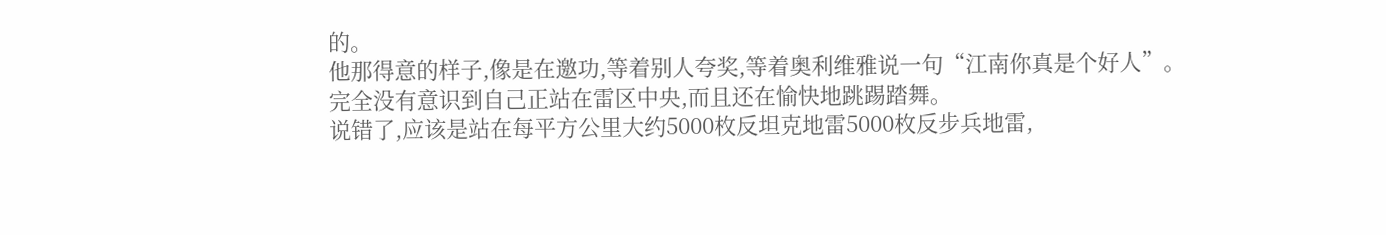的。
他那得意的样子,像是在邀功,等着别人夸奖,等着奥利维雅说一句“江南你真是个好人”。
完全没有意识到自己正站在雷区中央,而且还在愉快地跳踢踏舞。
说错了,应该是站在每平方公里大约5000枚反坦克地雷5000枚反步兵地雷,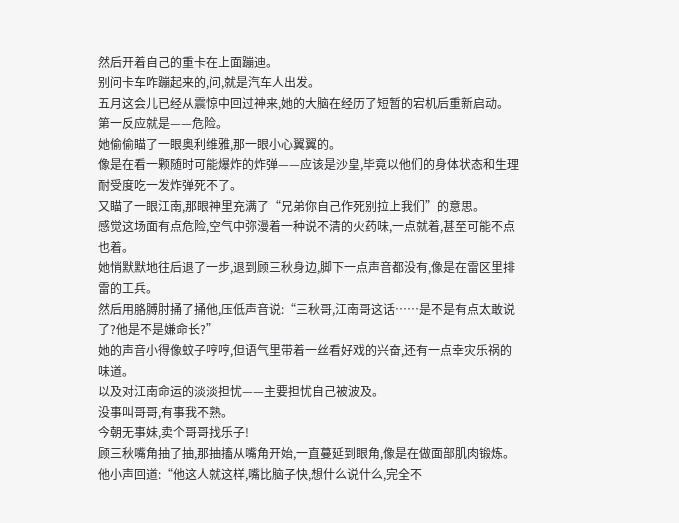然后开着自己的重卡在上面蹦迪。
别问卡车咋蹦起来的,问,就是汽车人出发。
五月这会儿已经从震惊中回过神来,她的大脑在经历了短暂的宕机后重新启动。
第一反应就是——危险。
她偷偷瞄了一眼奥利维雅,那一眼小心翼翼的。
像是在看一颗随时可能爆炸的炸弹——应该是沙皇,毕竟以他们的身体状态和生理耐受度吃一发炸弹死不了。
又瞄了一眼江南,那眼神里充满了“兄弟你自己作死别拉上我们”的意思。
感觉这场面有点危险,空气中弥漫着一种说不清的火药味,一点就着,甚至可能不点也着。
她悄默默地往后退了一步,退到顾三秋身边,脚下一点声音都没有,像是在雷区里排雷的工兵。
然后用胳膊肘捅了捅他,压低声音说:“三秋哥,江南哥这话……是不是有点太敢说了?他是不是嫌命长?”
她的声音小得像蚊子哼哼,但语气里带着一丝看好戏的兴奋,还有一点幸灾乐祸的味道。
以及对江南命运的淡淡担忧——主要担忧自己被波及。
没事叫哥哥,有事我不熟。
今朝无事妹,卖个哥哥找乐子!
顾三秋嘴角抽了抽,那抽搐从嘴角开始,一直蔓延到眼角,像是在做面部肌肉锻炼。
他小声回道:“他这人就这样,嘴比脑子快,想什么说什么,完全不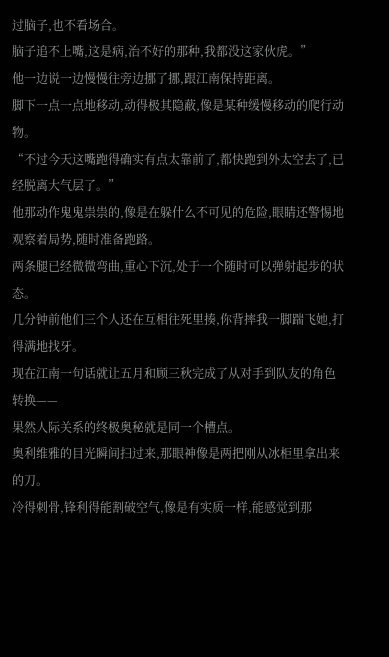过脑子,也不看场合。
脑子追不上嘴,这是病,治不好的那种,我都没这家伙虎。”
他一边说一边慢慢往旁边挪了挪,跟江南保持距离。
脚下一点一点地移动,动得极其隐蔽,像是某种缓慢移动的爬行动物。
“不过今天这嘴跑得确实有点太靠前了,都快跑到外太空去了,已经脱离大气层了。”
他那动作鬼鬼祟祟的,像是在躲什么不可见的危险,眼睛还警惕地观察着局势,随时准备跑路。
两条腿已经微微弯曲,重心下沉,处于一个随时可以弹射起步的状态。
几分钟前他们三个人还在互相往死里揍,你背摔我一脚踹飞她,打得满地找牙。
现在江南一句话就让五月和顾三秋完成了从对手到队友的角色转换——
果然人际关系的终极奥秘就是同一个槽点。
奥利维雅的目光瞬间扫过来,那眼神像是两把刚从冰柜里拿出来的刀。
冷得刺骨,锋利得能割破空气,像是有实质一样,能感觉到那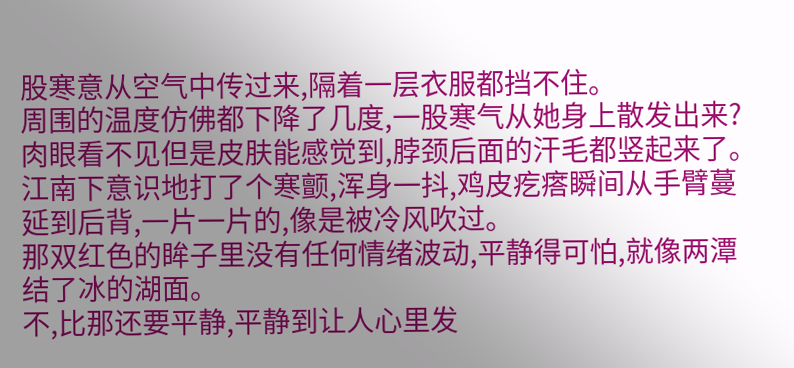股寒意从空气中传过来,隔着一层衣服都挡不住。
周围的温度仿佛都下降了几度,一股寒气从她身上散发出来?
肉眼看不见但是皮肤能感觉到,脖颈后面的汗毛都竖起来了。
江南下意识地打了个寒颤,浑身一抖,鸡皮疙瘩瞬间从手臂蔓延到后背,一片一片的,像是被冷风吹过。
那双红色的眸子里没有任何情绪波动,平静得可怕,就像两潭结了冰的湖面。
不,比那还要平静,平静到让人心里发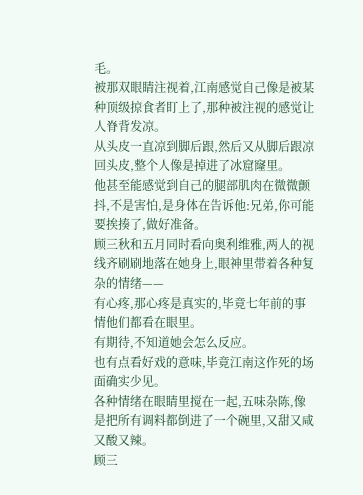毛。
被那双眼睛注视着,江南感觉自己像是被某种顶级掠食者盯上了,那种被注视的感觉让人脊背发凉。
从头皮一直凉到脚后跟,然后又从脚后跟凉回头皮,整个人像是掉进了冰窟窿里。
他甚至能感觉到自己的腿部肌肉在微微颤抖,不是害怕,是身体在告诉他:兄弟,你可能要挨揍了,做好准备。
顾三秋和五月同时看向奥利维雅,两人的视线齐刷刷地落在她身上,眼神里带着各种复杂的情绪——
有心疼,那心疼是真实的,毕竟七年前的事情他们都看在眼里。
有期待,不知道她会怎么反应。
也有点看好戏的意味,毕竟江南这作死的场面确实少见。
各种情绪在眼睛里搅在一起,五味杂陈,像是把所有调料都倒进了一个碗里,又甜又咸又酸又辣。
顾三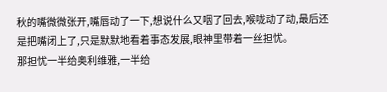秋的嘴微微张开,嘴唇动了一下,想说什么又咽了回去,喉咙动了动,最后还是把嘴闭上了,只是默默地看着事态发展,眼神里带着一丝担忧。
那担忧一半给奥利维雅,一半给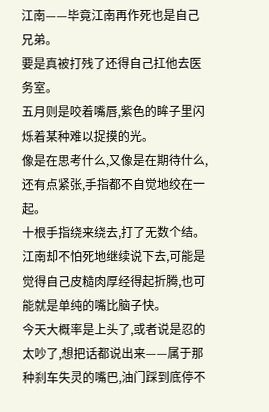江南——毕竟江南再作死也是自己兄弟。
要是真被打残了还得自己扛他去医务室。
五月则是咬着嘴唇,紫色的眸子里闪烁着某种难以捉摸的光。
像是在思考什么,又像是在期待什么,还有点紧张,手指都不自觉地绞在一起。
十根手指绕来绕去,打了无数个结。
江南却不怕死地继续说下去,可能是觉得自己皮糙肉厚经得起折腾,也可能就是单纯的嘴比脑子快。
今天大概率是上头了,或者说是忍的太吵了,想把话都说出来——属于那种刹车失灵的嘴巴,油门踩到底停不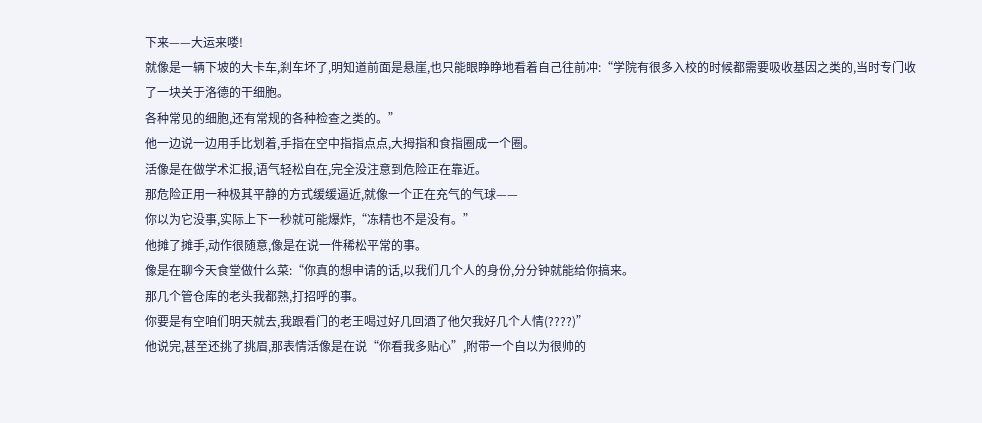下来——大运来喽!
就像是一辆下坡的大卡车,刹车坏了,明知道前面是悬崖,也只能眼睁睁地看着自己往前冲:“学院有很多入校的时候都需要吸收基因之类的,当时专门收了一块关于洛德的干细胞。
各种常见的细胞,还有常规的各种检查之类的。”
他一边说一边用手比划着,手指在空中指指点点,大拇指和食指圈成一个圈。
活像是在做学术汇报,语气轻松自在,完全没注意到危险正在靠近。
那危险正用一种极其平静的方式缓缓逼近,就像一个正在充气的气球——
你以为它没事,实际上下一秒就可能爆炸,“冻精也不是没有。”
他摊了摊手,动作很随意,像是在说一件稀松平常的事。
像是在聊今天食堂做什么菜:“你真的想申请的话,以我们几个人的身份,分分钟就能给你搞来。
那几个管仓库的老头我都熟,打招呼的事。
你要是有空咱们明天就去,我跟看门的老王喝过好几回酒了他欠我好几个人情(????)”
他说完,甚至还挑了挑眉,那表情活像是在说“你看我多贴心”,附带一个自以为很帅的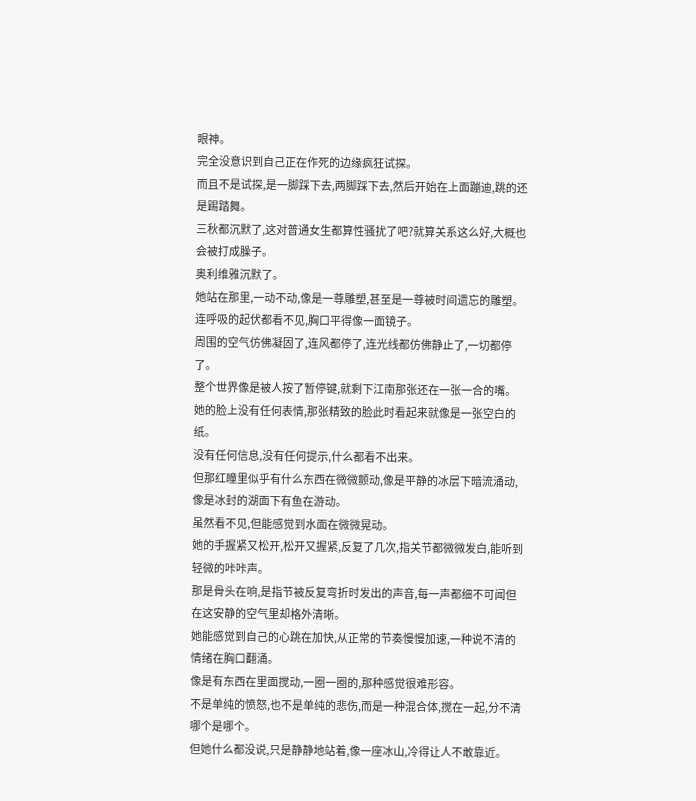眼神。
完全没意识到自己正在作死的边缘疯狂试探。
而且不是试探,是一脚踩下去,两脚踩下去,然后开始在上面蹦迪,跳的还是踢踏舞。
三秋都沉默了,这对普通女生都算性骚扰了吧?就算关系这么好,大概也会被打成臊子。
奥利维雅沉默了。
她站在那里,一动不动,像是一尊雕塑,甚至是一尊被时间遗忘的雕塑。
连呼吸的起伏都看不见,胸口平得像一面镜子。
周围的空气仿佛凝固了,连风都停了,连光线都仿佛静止了,一切都停了。
整个世界像是被人按了暂停键,就剩下江南那张还在一张一合的嘴。
她的脸上没有任何表情,那张精致的脸此时看起来就像是一张空白的纸。
没有任何信息,没有任何提示,什么都看不出来。
但那红瞳里似乎有什么东西在微微颤动,像是平静的冰层下暗流涌动,像是冰封的湖面下有鱼在游动。
虽然看不见,但能感觉到水面在微微晃动。
她的手握紧又松开,松开又握紧,反复了几次,指关节都微微发白,能听到轻微的咔咔声。
那是骨头在响,是指节被反复弯折时发出的声音,每一声都细不可闻但在这安静的空气里却格外清晰。
她能感觉到自己的心跳在加快,从正常的节奏慢慢加速,一种说不清的情绪在胸口翻涌。
像是有东西在里面搅动,一圈一圈的,那种感觉很难形容。
不是单纯的愤怒,也不是单纯的悲伤,而是一种混合体,搅在一起,分不清哪个是哪个。
但她什么都没说,只是静静地站着,像一座冰山,冷得让人不敢靠近。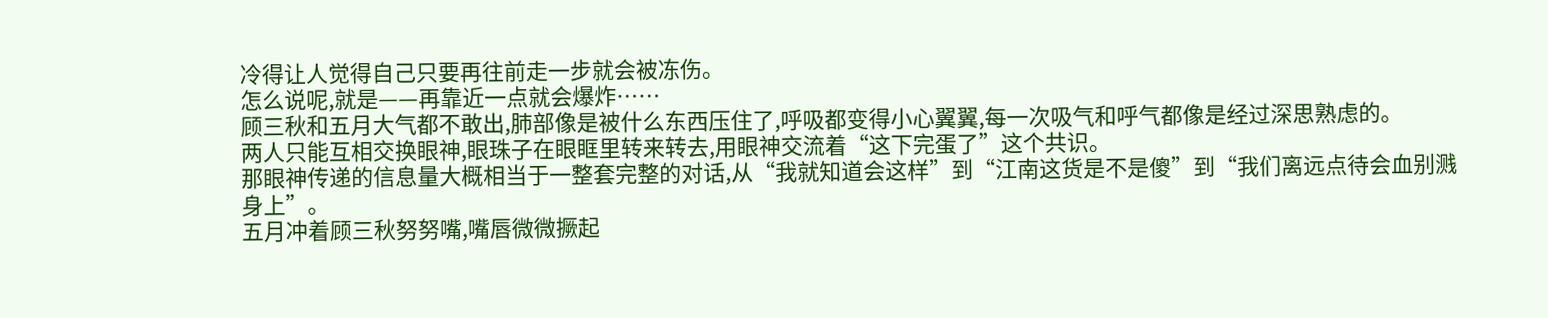冷得让人觉得自己只要再往前走一步就会被冻伤。
怎么说呢,就是——再靠近一点就会爆炸……
顾三秋和五月大气都不敢出,肺部像是被什么东西压住了,呼吸都变得小心翼翼,每一次吸气和呼气都像是经过深思熟虑的。
两人只能互相交换眼神,眼珠子在眼眶里转来转去,用眼神交流着“这下完蛋了”这个共识。
那眼神传递的信息量大概相当于一整套完整的对话,从“我就知道会这样”到“江南这货是不是傻”到“我们离远点待会血别溅身上”。
五月冲着顾三秋努努嘴,嘴唇微微撅起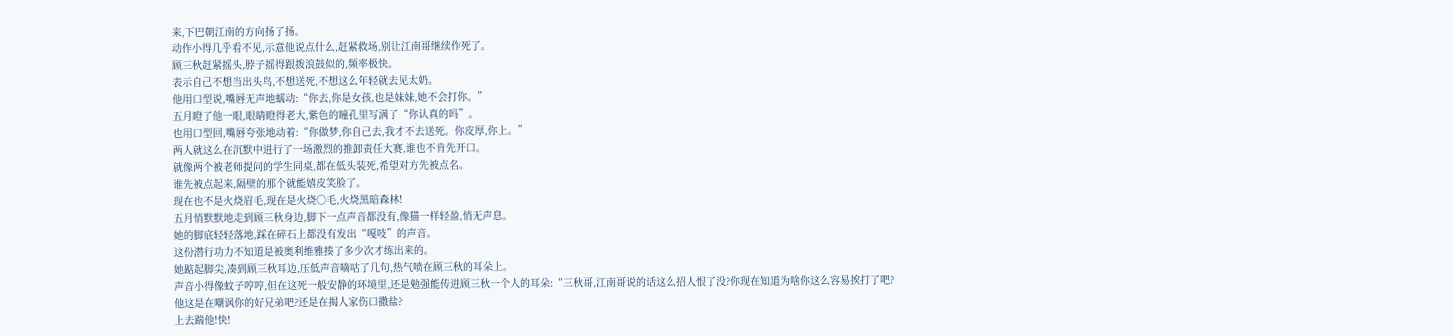来,下巴朝江南的方向扬了扬。
动作小得几乎看不见,示意他说点什么,赶紧救场,别让江南哥继续作死了。
顾三秋赶紧摇头,脖子摇得跟拨浪鼓似的,频率极快。
表示自己不想当出头鸟,不想送死,不想这么年轻就去见太奶。
他用口型说,嘴唇无声地蠕动:“你去,你是女孩,也是妹妹,她不会打你。”
五月瞪了他一眼,眼睛瞪得老大,紫色的瞳孔里写满了“你认真的吗”。
也用口型回,嘴唇夸张地动着:“你做梦,你自己去,我才不去送死。你皮厚,你上。”
两人就这么在沉默中进行了一场激烈的推卸责任大赛,谁也不肯先开口。
就像两个被老师提问的学生同桌,都在低头装死,希望对方先被点名。
谁先被点起来,隔壁的那个就能嬉皮笑脸了。
现在也不是火烧眉毛,现在是火烧○毛,火烧黑暗森林!
五月悄默默地走到顾三秋身边,脚下一点声音都没有,像猫一样轻盈,悄无声息。
她的脚底轻轻落地,踩在碎石上都没有发出“嘎吱”的声音。
这份潜行功力不知道是被奥利维雅揍了多少次才练出来的。
她踮起脚尖,凑到顾三秋耳边,压低声音嘀咕了几句,热气喷在顾三秋的耳朵上。
声音小得像蚊子哼哼,但在这死一般安静的环境里,还是勉强能传进顾三秋一个人的耳朵:“三秋哥,江南哥说的话这么招人恨了没?你现在知道为啥你这么容易挨打了吧?
他这是在嘲讽你的好兄弟吧?还是在揭人家伤口撒盐?
上去踹他!快!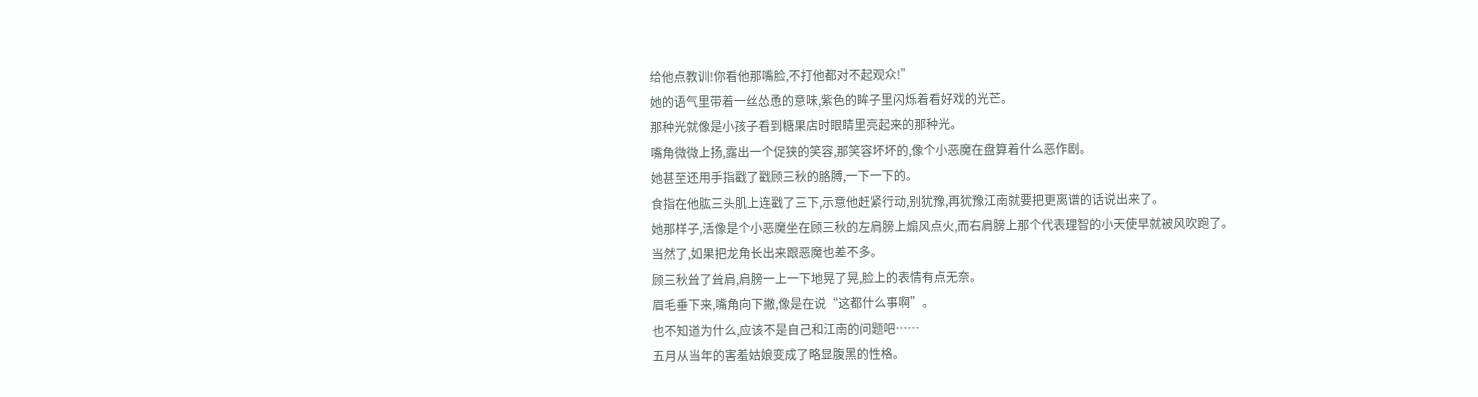给他点教训!你看他那嘴脸,不打他都对不起观众!”
她的语气里带着一丝怂恿的意味,紫色的眸子里闪烁着看好戏的光芒。
那种光就像是小孩子看到糖果店时眼睛里亮起来的那种光。
嘴角微微上扬,露出一个促狭的笑容,那笑容坏坏的,像个小恶魔在盘算着什么恶作剧。
她甚至还用手指戳了戳顾三秋的胳膊,一下一下的。
食指在他肱三头肌上连戳了三下,示意他赶紧行动,别犹豫,再犹豫江南就要把更离谱的话说出来了。
她那样子,活像是个小恶魔坐在顾三秋的左肩膀上煽风点火,而右肩膀上那个代表理智的小天使早就被风吹跑了。
当然了,如果把龙角长出来跟恶魔也差不多。
顾三秋耸了耸肩,肩膀一上一下地晃了晃,脸上的表情有点无奈。
眉毛垂下来,嘴角向下撇,像是在说“这都什么事啊”。
也不知道为什么,应该不是自己和江南的问题吧……
五月从当年的害羞姑娘变成了略显腹黑的性格。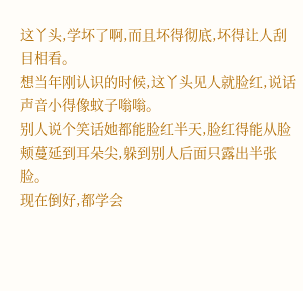这丫头,学坏了啊,而且坏得彻底,坏得让人刮目相看。
想当年刚认识的时候,这丫头见人就脸红,说话声音小得像蚊子嗡嗡。
别人说个笑话她都能脸红半天,脸红得能从脸颊蔓延到耳朵尖,躲到别人后面只露出半张脸。
现在倒好,都学会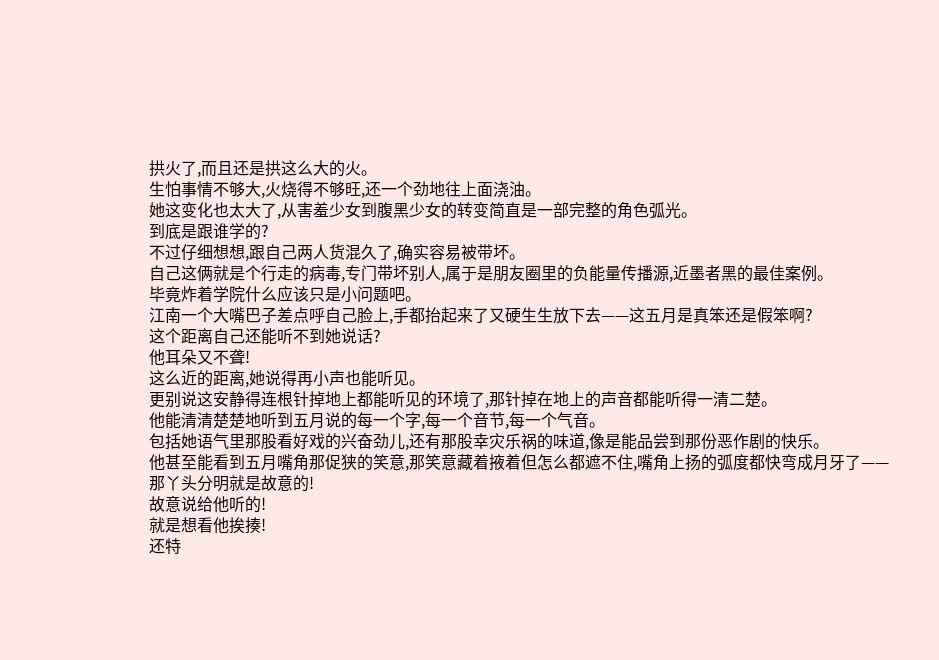拱火了,而且还是拱这么大的火。
生怕事情不够大,火烧得不够旺,还一个劲地往上面浇油。
她这变化也太大了,从害羞少女到腹黑少女的转变简直是一部完整的角色弧光。
到底是跟谁学的?
不过仔细想想,跟自己两人货混久了,确实容易被带坏。
自己这俩就是个行走的病毒,专门带坏别人,属于是朋友圈里的负能量传播源,近墨者黑的最佳案例。
毕竟炸着学院什么应该只是小问题吧。
江南一个大嘴巴子差点呼自己脸上,手都抬起来了又硬生生放下去——这五月是真笨还是假笨啊?
这个距离自己还能听不到她说话?
他耳朵又不聋!
这么近的距离,她说得再小声也能听见。
更别说这安静得连根针掉地上都能听见的环境了,那针掉在地上的声音都能听得一清二楚。
他能清清楚楚地听到五月说的每一个字,每一个音节,每一个气音。
包括她语气里那股看好戏的兴奋劲儿,还有那股幸灾乐祸的味道,像是能品尝到那份恶作剧的快乐。
他甚至能看到五月嘴角那促狭的笑意,那笑意藏着掖着但怎么都遮不住,嘴角上扬的弧度都快弯成月牙了——
那丫头分明就是故意的!
故意说给他听的!
就是想看他挨揍!
还特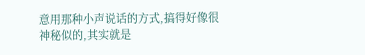意用那种小声说话的方式,搞得好像很神秘似的,其实就是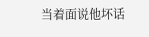当着面说他坏话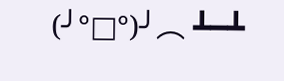(╯°□°)╯︵ ┻━┻